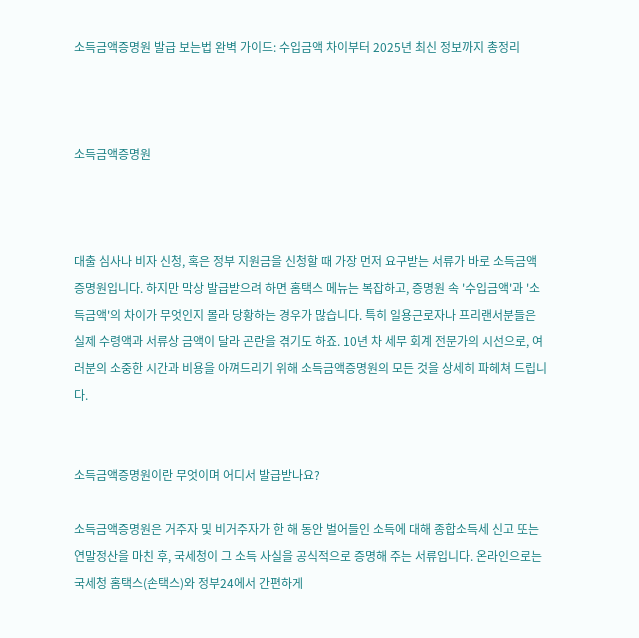소득금액증명원 발급 보는법 완벽 가이드: 수입금액 차이부터 2025년 최신 정보까지 총정리



소득금액증명원



대출 심사나 비자 신청, 혹은 정부 지원금을 신청할 때 가장 먼저 요구받는 서류가 바로 소득금액증명원입니다. 하지만 막상 발급받으려 하면 홈택스 메뉴는 복잡하고, 증명원 속 '수입금액'과 '소득금액'의 차이가 무엇인지 몰라 당황하는 경우가 많습니다. 특히 일용근로자나 프리랜서분들은 실제 수령액과 서류상 금액이 달라 곤란을 겪기도 하죠. 10년 차 세무 회계 전문가의 시선으로, 여러분의 소중한 시간과 비용을 아껴드리기 위해 소득금액증명원의 모든 것을 상세히 파헤쳐 드립니다.


소득금액증명원이란 무엇이며 어디서 발급받나요?

소득금액증명원은 거주자 및 비거주자가 한 해 동안 벌어들인 소득에 대해 종합소득세 신고 또는 연말정산을 마친 후, 국세청이 그 소득 사실을 공식적으로 증명해 주는 서류입니다. 온라인으로는 국세청 홈택스(손택스)와 정부24에서 간편하게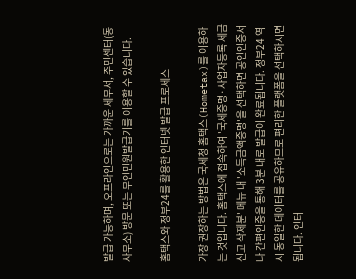발급 가능하며, 오프라인으로는 가까운 세무서, 주민센터(동사무소) 방문 또는 무인민원발급기를 이용할 수 있습니다.

홈택스와 정부24를 활용한 인터넷 발급 프로세스

가장 권장하는 방법은 국세청 홈택스(Hometax)를 이용하는 것입니다. 홈택스에 접속하여 '국세증명·사업자등록 세금신고 삭제분' 메뉴 내 '소득금액증명'을 선택하면 공인인증서나 간편인증을 통해 3분 내로 발급이 완료됩니다. 정부24 역시 동일한 데이터를 공유하므로 편리한 플랫폼을 선택하시면 됩니다. 인터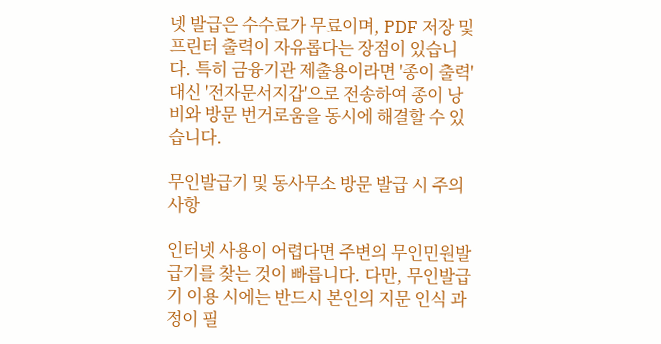넷 발급은 수수료가 무료이며, PDF 저장 및 프린터 출력이 자유롭다는 장점이 있습니다. 특히 금융기관 제출용이라면 '종이 출력' 대신 '전자문서지갑'으로 전송하여 종이 낭비와 방문 번거로움을 동시에 해결할 수 있습니다.

무인발급기 및 동사무소 방문 발급 시 주의사항

인터넷 사용이 어렵다면 주변의 무인민원발급기를 찾는 것이 빠릅니다. 다만, 무인발급기 이용 시에는 반드시 본인의 지문 인식 과정이 필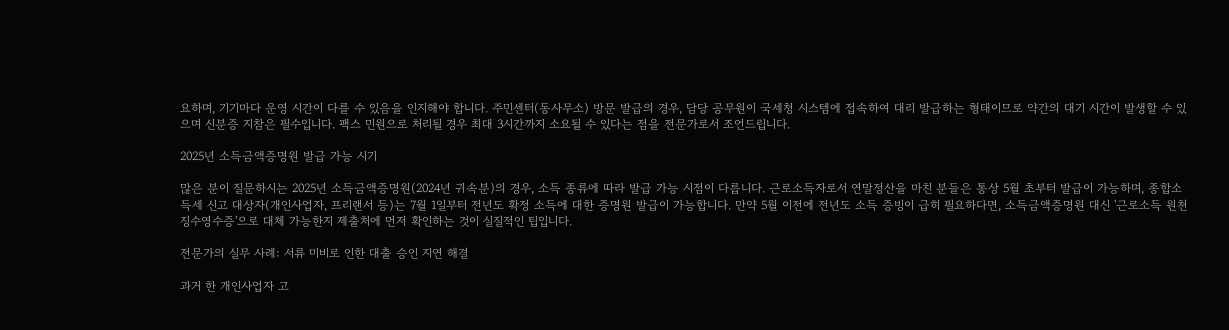요하며, 기기마다 운영 시간이 다를 수 있음을 인지해야 합니다. 주민센터(동사무소) 방문 발급의 경우, 담당 공무원이 국세청 시스템에 접속하여 대리 발급하는 형태이므로 약간의 대기 시간이 발생할 수 있으며 신분증 지참은 필수입니다. 팩스 민원으로 처리될 경우 최대 3시간까지 소요될 수 있다는 점을 전문가로서 조언드립니다.

2025년 소득금액증명원 발급 가능 시기

많은 분이 질문하시는 2025년 소득금액증명원(2024년 귀속분)의 경우, 소득 종류에 따라 발급 가능 시점이 다릅니다. 근로소득자로서 연말정산을 마친 분들은 통상 5월 초부터 발급이 가능하며, 종합소득세 신고 대상자(개인사업자, 프리랜서 등)는 7월 1일부터 전년도 확정 소득에 대한 증명원 발급이 가능합니다. 만약 5월 이전에 전년도 소득 증빙이 급히 필요하다면, 소득금액증명원 대신 '근로소득 원천징수영수증'으로 대체 가능한지 제출처에 먼저 확인하는 것이 실질적인 팁입니다.

전문가의 실무 사례: 서류 미비로 인한 대출 승인 지연 해결

과거 한 개인사업자 고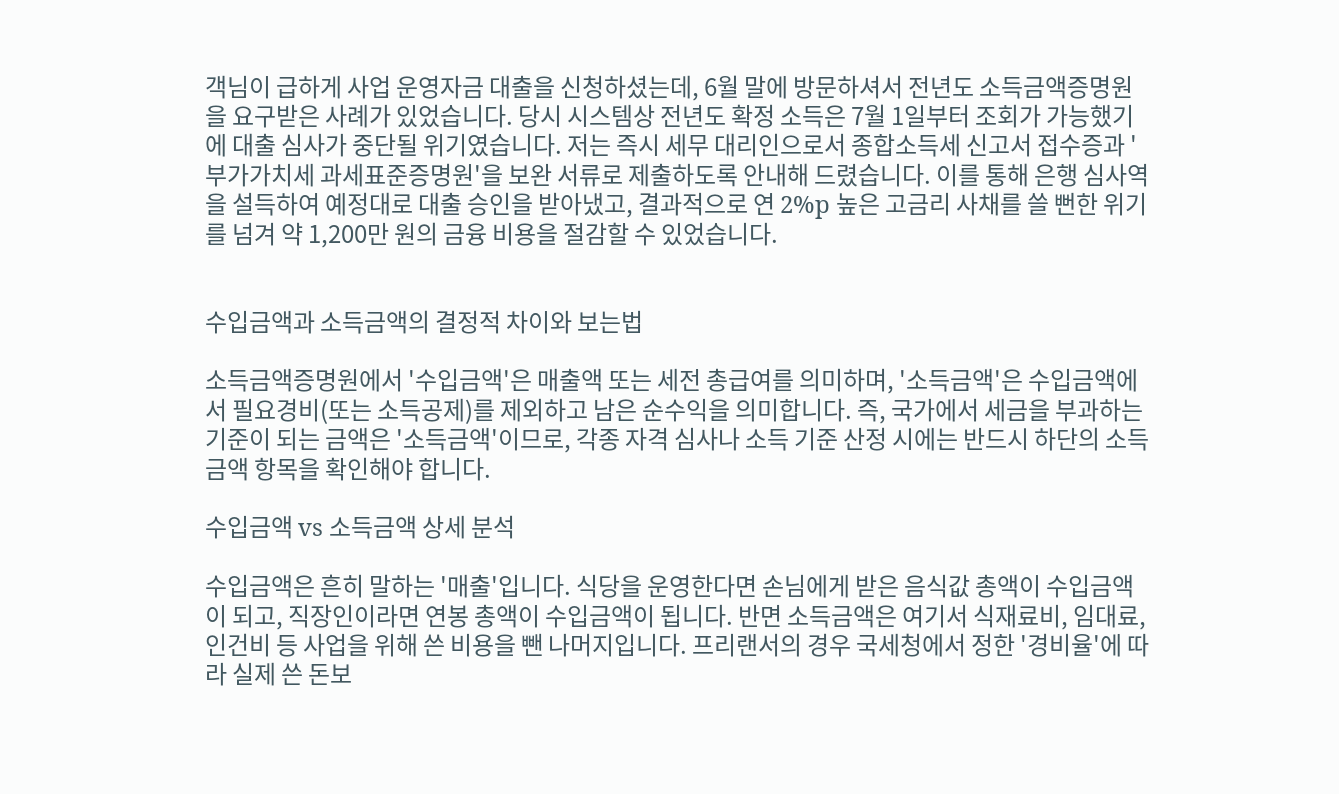객님이 급하게 사업 운영자금 대출을 신청하셨는데, 6월 말에 방문하셔서 전년도 소득금액증명원을 요구받은 사례가 있었습니다. 당시 시스템상 전년도 확정 소득은 7월 1일부터 조회가 가능했기에 대출 심사가 중단될 위기였습니다. 저는 즉시 세무 대리인으로서 종합소득세 신고서 접수증과 '부가가치세 과세표준증명원'을 보완 서류로 제출하도록 안내해 드렸습니다. 이를 통해 은행 심사역을 설득하여 예정대로 대출 승인을 받아냈고, 결과적으로 연 2%p 높은 고금리 사채를 쓸 뻔한 위기를 넘겨 약 1,200만 원의 금융 비용을 절감할 수 있었습니다.


수입금액과 소득금액의 결정적 차이와 보는법

소득금액증명원에서 '수입금액'은 매출액 또는 세전 총급여를 의미하며, '소득금액'은 수입금액에서 필요경비(또는 소득공제)를 제외하고 남은 순수익을 의미합니다. 즉, 국가에서 세금을 부과하는 기준이 되는 금액은 '소득금액'이므로, 각종 자격 심사나 소득 기준 산정 시에는 반드시 하단의 소득금액 항목을 확인해야 합니다.

수입금액 vs 소득금액 상세 분석

수입금액은 흔히 말하는 '매출'입니다. 식당을 운영한다면 손님에게 받은 음식값 총액이 수입금액이 되고, 직장인이라면 연봉 총액이 수입금액이 됩니다. 반면 소득금액은 여기서 식재료비, 임대료, 인건비 등 사업을 위해 쓴 비용을 뺀 나머지입니다. 프리랜서의 경우 국세청에서 정한 '경비율'에 따라 실제 쓴 돈보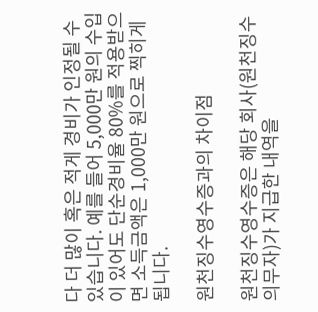다 더 많이 혹은 적게 경비가 인정될 수 있습니다. 예를 들어 5,000만 원의 수입이 있어도 단순경비율 80%를 적용받으면 소득금액은 1,000만 원으로 찍히게 됩니다.

원천징수영수증과의 차이점

원천징수영수증은 해당 회사(원천징수의무자)가 지급한 내역을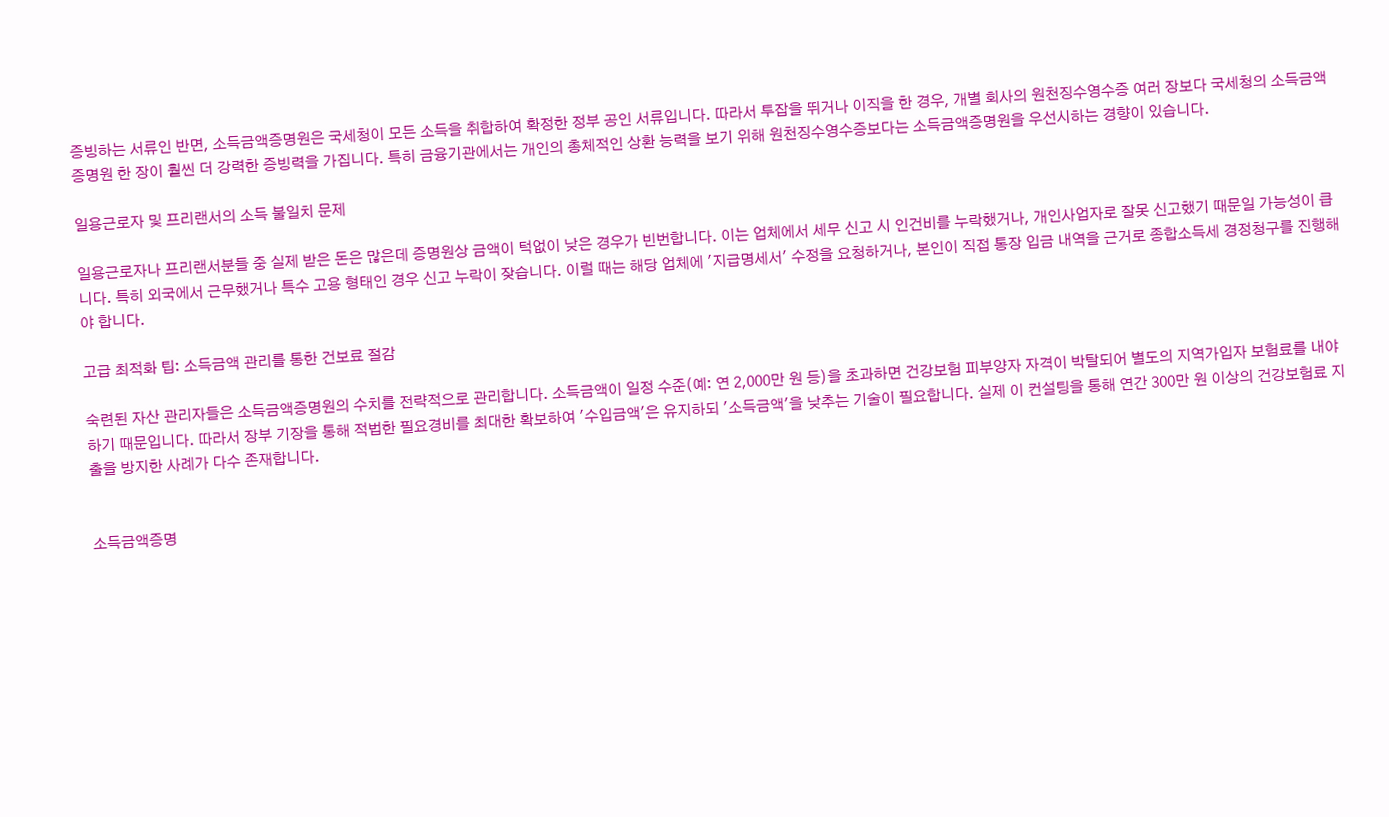증빙하는 서류인 반면, 소득금액증명원은 국세청이 모든 소득을 취합하여 확정한 정부 공인 서류입니다. 따라서 투잡을 뛰거나 이직을 한 경우, 개별 회사의 원천징수영수증 여러 장보다 국세청의 소득금액증명원 한 장이 훨씬 더 강력한 증빙력을 가집니다. 특히 금융기관에서는 개인의 총체적인 상환 능력을 보기 위해 원천징수영수증보다는 소득금액증명원을 우선시하는 경향이 있습니다.

일용근로자 및 프리랜서의 소득 불일치 문제

일용근로자나 프리랜서분들 중 실제 받은 돈은 많은데 증명원상 금액이 턱없이 낮은 경우가 빈번합니다. 이는 업체에서 세무 신고 시 인건비를 누락했거나, 개인사업자로 잘못 신고했기 때문일 가능성이 큽니다. 특히 외국에서 근무했거나 특수 고용 형태인 경우 신고 누락이 잦습니다. 이럴 때는 해당 업체에 '지급명세서' 수정을 요청하거나, 본인이 직접 통장 입금 내역을 근거로 종합소득세 경정청구를 진행해야 합니다.

고급 최적화 팁: 소득금액 관리를 통한 건보료 절감

숙련된 자산 관리자들은 소득금액증명원의 수치를 전략적으로 관리합니다. 소득금액이 일정 수준(예: 연 2,000만 원 등)을 초과하면 건강보험 피부양자 자격이 박탈되어 별도의 지역가입자 보험료를 내야 하기 때문입니다. 따라서 장부 기장을 통해 적법한 필요경비를 최대한 확보하여 '수입금액'은 유지하되 '소득금액'을 낮추는 기술이 필요합니다. 실제 이 컨설팅을 통해 연간 300만 원 이상의 건강보험료 지출을 방지한 사례가 다수 존재합니다.


소득금액증명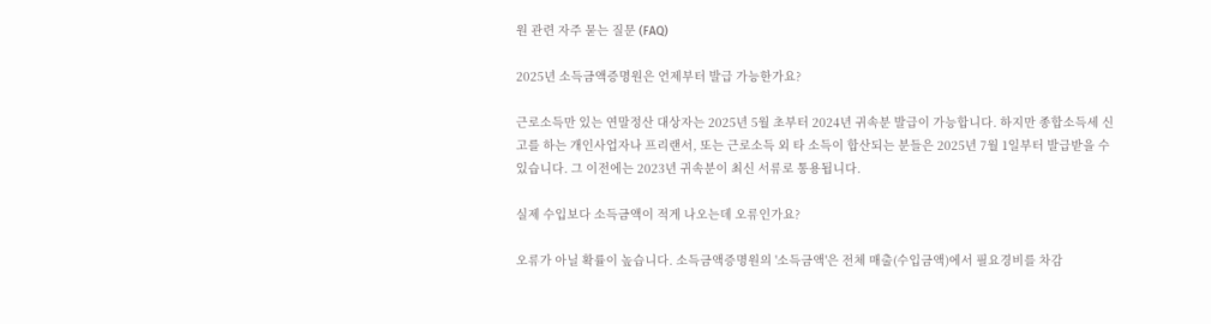원 관련 자주 묻는 질문 (FAQ)

2025년 소득금액증명원은 언제부터 발급 가능한가요?

근로소득만 있는 연말정산 대상자는 2025년 5월 초부터 2024년 귀속분 발급이 가능합니다. 하지만 종합소득세 신고를 하는 개인사업자나 프리랜서, 또는 근로소득 외 타 소득이 합산되는 분들은 2025년 7월 1일부터 발급받을 수 있습니다. 그 이전에는 2023년 귀속분이 최신 서류로 통용됩니다.

실제 수입보다 소득금액이 적게 나오는데 오류인가요?

오류가 아닐 확률이 높습니다. 소득금액증명원의 '소득금액'은 전체 매출(수입금액)에서 필요경비를 차감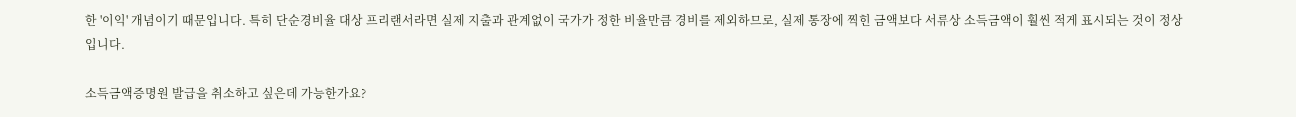한 '이익' 개념이기 때문입니다. 특히 단순경비율 대상 프리랜서라면 실제 지출과 관계없이 국가가 정한 비율만큼 경비를 제외하므로, 실제 통장에 찍힌 금액보다 서류상 소득금액이 훨씬 적게 표시되는 것이 정상입니다.

소득금액증명원 발급을 취소하고 싶은데 가능한가요?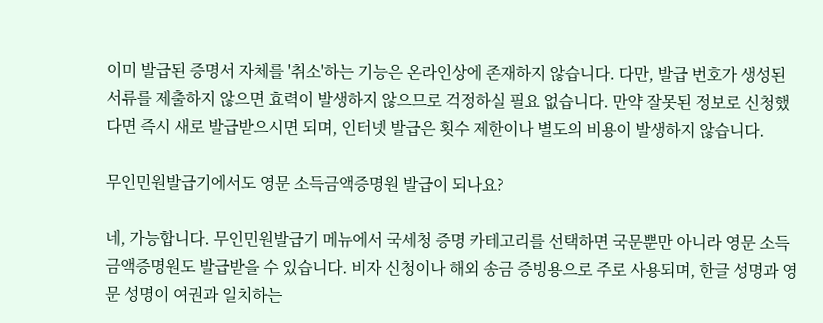이미 발급된 증명서 자체를 '취소'하는 기능은 온라인상에 존재하지 않습니다. 다만, 발급 번호가 생성된 서류를 제출하지 않으면 효력이 발생하지 않으므로 걱정하실 필요 없습니다. 만약 잘못된 정보로 신청했다면 즉시 새로 발급받으시면 되며, 인터넷 발급은 횟수 제한이나 별도의 비용이 발생하지 않습니다.

무인민원발급기에서도 영문 소득금액증명원 발급이 되나요?

네, 가능합니다. 무인민원발급기 메뉴에서 국세청 증명 카테고리를 선택하면 국문뿐만 아니라 영문 소득금액증명원도 발급받을 수 있습니다. 비자 신청이나 해외 송금 증빙용으로 주로 사용되며, 한글 성명과 영문 성명이 여권과 일치하는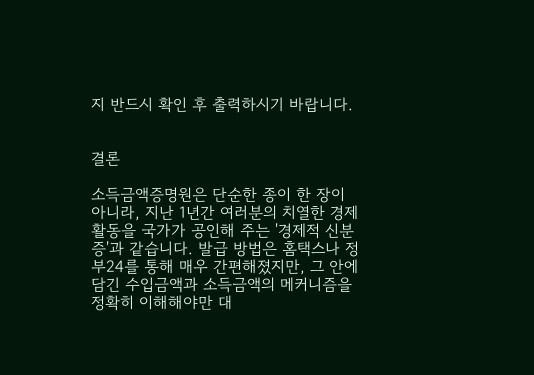지 반드시 확인 후 출력하시기 바랍니다.


결론

소득금액증명원은 단순한 종이 한 장이 아니라, 지난 1년간 여러분의 치열한 경제 활동을 국가가 공인해 주는 '경제적 신분증'과 같습니다. 발급 방법은 홈택스나 정부24를 통해 매우 간편해졌지만, 그 안에 담긴 수입금액과 소득금액의 메커니즘을 정확히 이해해야만 대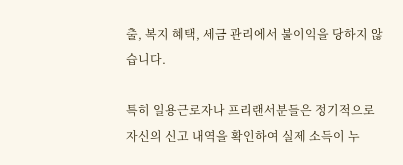출, 복지 혜택, 세금 관리에서 불이익을 당하지 않습니다.

특히 일용근로자나 프리랜서분들은 정기적으로 자신의 신고 내역을 확인하여 실제 소득이 누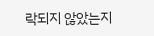락되지 않았는지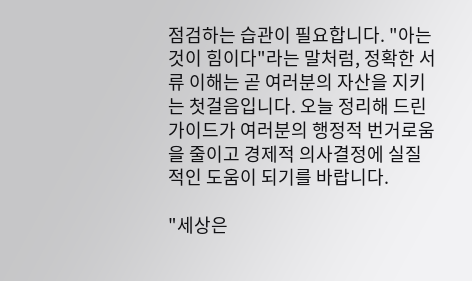점검하는 습관이 필요합니다. "아는 것이 힘이다"라는 말처럼, 정확한 서류 이해는 곧 여러분의 자산을 지키는 첫걸음입니다. 오늘 정리해 드린 가이드가 여러분의 행정적 번거로움을 줄이고 경제적 의사결정에 실질적인 도움이 되기를 바랍니다.

"세상은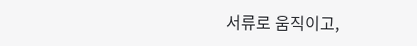서류로 움직이고,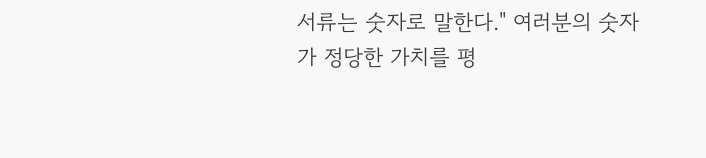서류는 숫자로 말한다." 여러분의 숫자가 정당한 가치를 평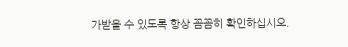가받을 수 있도록 항상 꼼꼼히 확인하십시오.